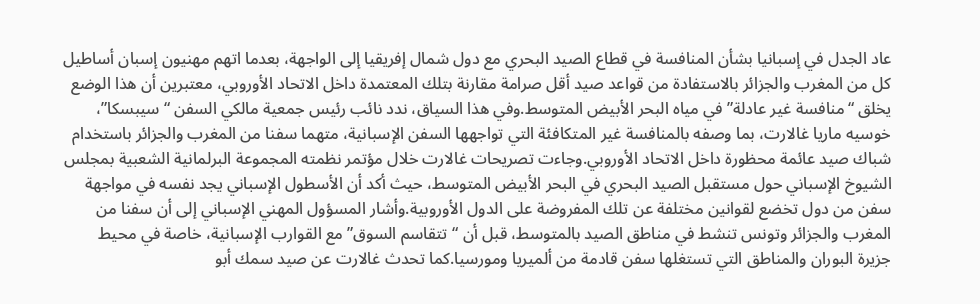عاد الجدل في إسبانيا بشأن المنافسة في قطاع الصيد البحري مع دول شمال إفريقيا إلى الواجهة، بعدما اتهم مهنيون إسبان أساطيل كل من المغرب والجزائر بالاستفادة من قواعد صيد أقل صرامة مقارنة بتلك المعتمدة داخل الاتحاد الأوروبي، معتبرين أن هذا الوضع يخلق “منافسة غير عادلة” في مياه البحر الأبيض المتوسط.وفي هذا السياق، ندد نائب رئيس جمعية مالكي السفن “سيبسكا”، خوسيه ماريا غالارت، بما وصفه بالمنافسة غير المتكافئة التي تواجهها السفن الإسبانية، متهما سفنا من المغرب والجزائر باستخدام شباك صيد عائمة محظورة داخل الاتحاد الأوروبي.وجاءت تصريحات غالارت خلال مؤتمر نظمته المجموعة البرلمانية الشعبية بمجلس الشيوخ الإسباني حول مستقبل الصيد البحري في البحر الأبيض المتوسط، حيث أكد أن الأسطول الإسباني يجد نفسه في مواجهة سفن من دول تخضع لقوانين مختلفة عن تلك المفروضة على الدول الأوروبية.وأشار المسؤول المهني الإسباني إلى أن سفنا من المغرب والجزائر وتونس تنشط في مناطق الصيد بالمتوسط، قبل أن “تتقاسم السوق” مع القوارب الإسبانية، خاصة في محيط جزيرة البوران والمناطق التي تستغلها سفن قادمة من ألميريا ومورسيا.كما تحدث غالارت عن صيد سمك أبو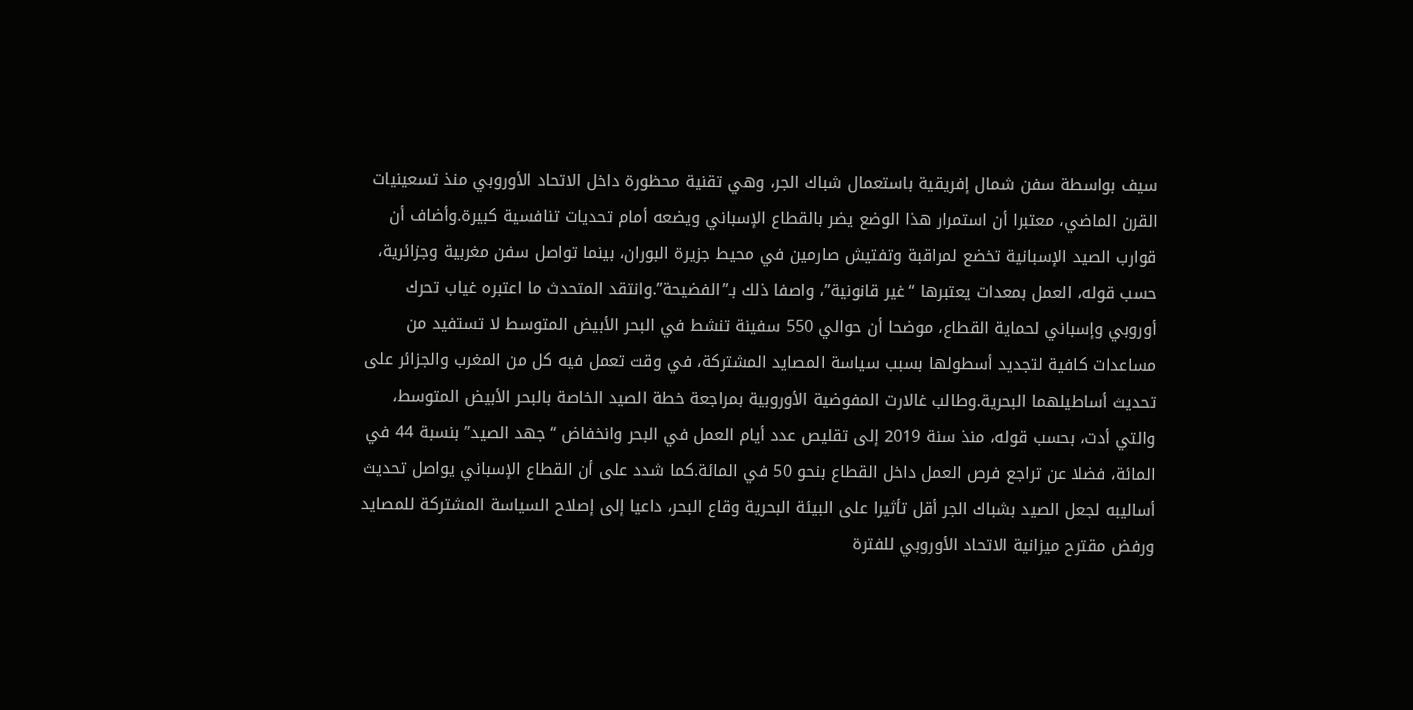سيف بواسطة سفن شمال إفريقية باستعمال شباك الجر، وهي تقنية محظورة داخل الاتحاد الأوروبي منذ تسعينيات القرن الماضي، معتبرا أن استمرار هذا الوضع يضر بالقطاع الإسباني ويضعه أمام تحديات تنافسية كبيرة.وأضاف أن قوارب الصيد الإسبانية تخضع لمراقبة وتفتيش صارمين في محيط جزيرة البوران، بينما تواصل سفن مغربية وجزائرية، حسب قوله، العمل بمعدات يعتبرها “غير قانونية”، واصفا ذلك بـ”الفضيحة”.وانتقد المتحدث ما اعتبره غياب تحرك أوروبي وإسباني لحماية القطاع، موضحا أن حوالي 550 سفينة تنشط في البحر الأبيض المتوسط لا تستفيد من مساعدات كافية لتجديد أسطولها بسبب سياسة المصايد المشتركة، في وقت تعمل فيه كل من المغرب والجزائر على تحديث أساطيلهما البحرية.وطالب غالارت المفوضية الأوروبية بمراجعة خطة الصيد الخاصة بالبحر الأبيض المتوسط، والتي أدت، بحسب قوله، منذ سنة 2019 إلى تقليص عدد أيام العمل في البحر وانخفاض “جهد الصيد” بنسبة 44 في المائة، فضلا عن تراجع فرص العمل داخل القطاع بنحو 50 في المائة.كما شدد على أن القطاع الإسباني يواصل تحديث أساليبه لجعل الصيد بشباك الجر أقل تأثيرا على البيئة البحرية وقاع البحر، داعيا إلى إصلاح السياسة المشتركة للمصايد ورفض مقترح ميزانية الاتحاد الأوروبي للفترة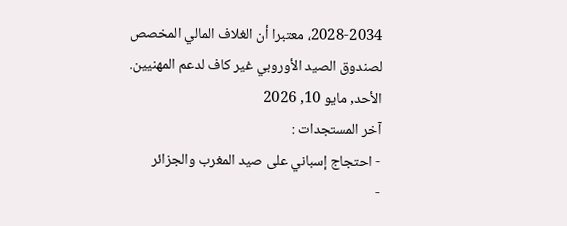2028-2034، معتبرا أن الغلاف المالي المخصص لصندوق الصيد الأوروبي غير كاف لدعم المهنيين.
الأحد, مايو 10, 2026
آخر المستجدات :
- احتجاج إسباني على صيد المغرب والجزائر
-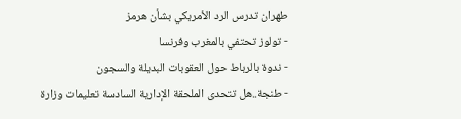طهران تدرس الرد الأمريكي بشأن هرمز
- تولوز تحتفي بالمغرب وفرنسا
- ندوة بالرباط حول العقوبات البديلة والسجون
- طنجة..هل تتحدى الملحقة الإدارية السادسة تعليمات وزارة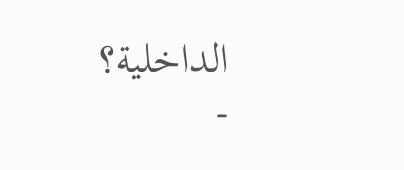الداخلية؟
-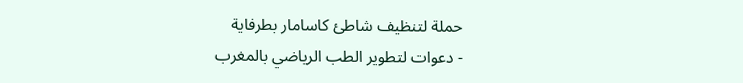حملة لتنظيف شاطئ كاسامار بطرفاية
- دعوات لتطوير الطب الرياضي بالمغرب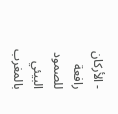- الأركان رافعة للصمود البيئي بالمغرب